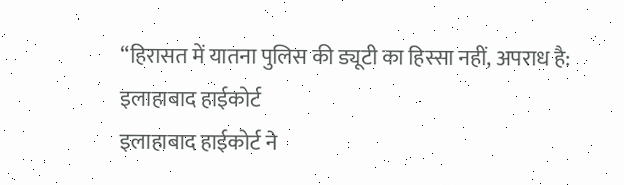“हिरासत में यातना पुलिस की ड्यूटी का हिस्सा नहीं, अपराध है: इलाहाबाद हाईकोर्ट
इलाहाबाद हाईकोर्ट ने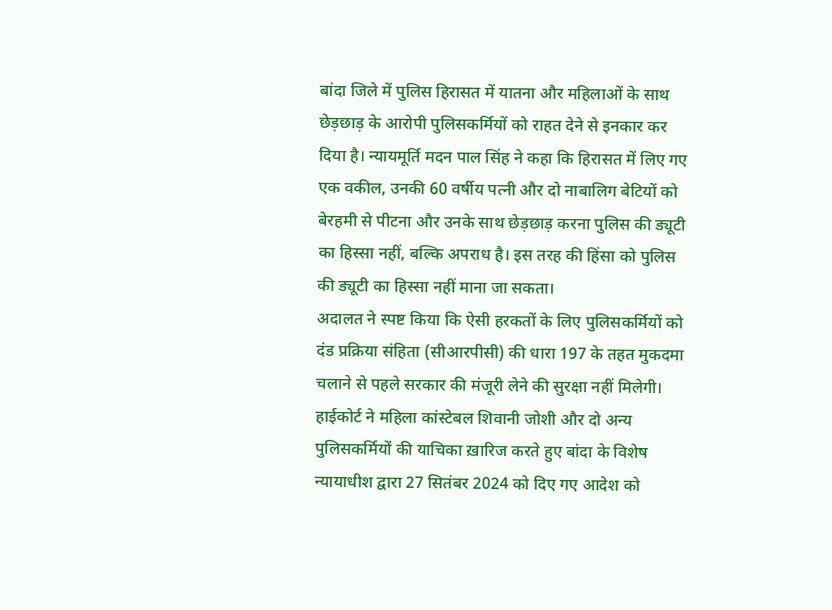बांदा जिले में पुलिस हिरासत में यातना और महिलाओं के साथ छेड़छाड़ के आरोपी पुलिसकर्मियों को राहत देने से इनकार कर दिया है। न्यायमूर्ति मदन पाल सिंह ने कहा कि हिरासत में लिए गए एक वकील, उनकी 60 वर्षीय पत्नी और दो नाबालिग बेटियों को बेरहमी से पीटना और उनके साथ छेड़छाड़ करना पुलिस की ड्यूटी का हिस्सा नहीं, बल्कि अपराध है। इस तरह की हिंसा को पुलिस की ड्यूटी का हिस्सा नहीं माना जा सकता।
अदालत ने स्पष्ट किया कि ऐसी हरकतों के लिए पुलिसकर्मियों को दंड प्रक्रिया संहिता (सीआरपीसी) की धारा 197 के तहत मुकदमा चलाने से पहले सरकार की मंजूरी लेने की सुरक्षा नहीं मिलेगी। हाईकोर्ट ने महिला कांस्टेबल शिवानी जोशी और दो अन्य पुलिसकर्मियों की याचिका ख़ारिज करते हुए बांदा के विशेष न्यायाधीश द्वारा 27 सितंबर 2024 को दिए गए आदेश को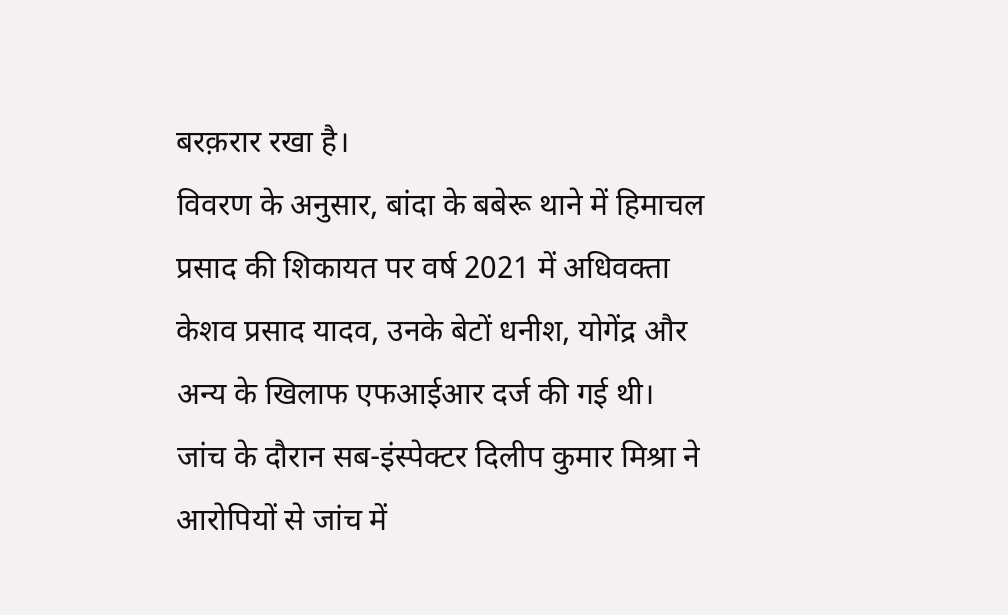बरक़रार रखा है।
विवरण के अनुसार, बांदा के बबेरू थाने में हिमाचल प्रसाद की शिकायत पर वर्ष 2021 में अधिवक्ता केशव प्रसाद यादव, उनके बेटों धनीश, योगेंद्र और अन्य के खिलाफ एफआईआर दर्ज की गई थी। जांच के दौरान सब-इंस्पेक्टर दिलीप कुमार मिश्रा ने आरोपियों से जांच में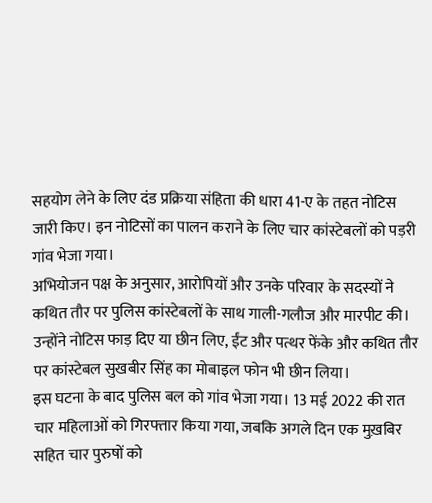सहयोग लेने के लिए दंड प्रक्रिया संहिता की धारा 41-ए के तहत नोटिस जारी किए। इन नोटिसों का पालन कराने के लिए चार कांस्टेबलों को पड़री गांव भेजा गया।
अभियोजन पक्ष के अनुसार, आरोपियों और उनके परिवार के सदस्यों ने कथित तौर पर पुलिस कांस्टेबलों के साथ गाली-गलौज और मारपीट की। उन्होंने नोटिस फाड़ दिए या छीन लिए, ईंट और पत्थर फेंके और कथित तौर पर कांस्टेबल सुखबीर सिंह का मोबाइल फोन भी छीन लिया।
इस घटना के बाद पुलिस बल को गांव भेजा गया। 13 मई 2022 की रात चार महिलाओं को गिरफ्तार किया गया, जबकि अगले दिन एक मुख़बिर सहित चार पुरुषों को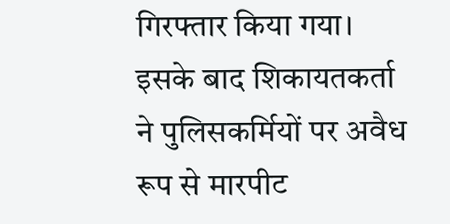गिरफ्तार किया गया। इसके बाद शिकायतकर्ता ने पुलिसकर्मियों पर अवैध रूप से मारपीट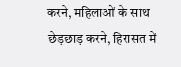करने, महिलाओं के साथ छेड़छाड़ करने, हिरासत में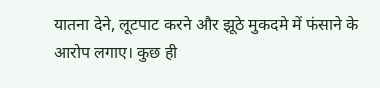यातना देने, लूटपाट करने और झूठे मुकदमे में फंसाने के आरोप लगाए। कुछ ही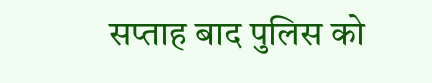सप्ताह बाद पुलिस को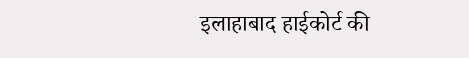इलाहाबाद हाईकोर्ट की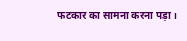फटकार का सामना करना पड़ा।